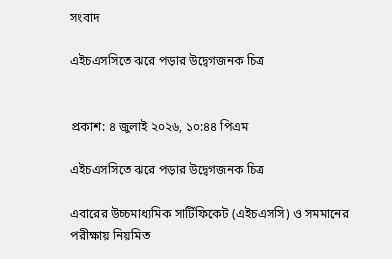সংবাদ

এইচএসসিতে ঝরে পড়ার উদ্বেগজনক চিত্র


প্রকাশ: ৪ জুলাই ২০২৬, ১০:৪৪ পিএম

এইচএসসিতে ঝরে পড়ার উদ্বেগজনক চিত্র

এবারের উচ্চমাধ্যমিক সার্টিফিকেট (এইচএসসি) ও সমমানের পরীক্ষায় নিয়মিত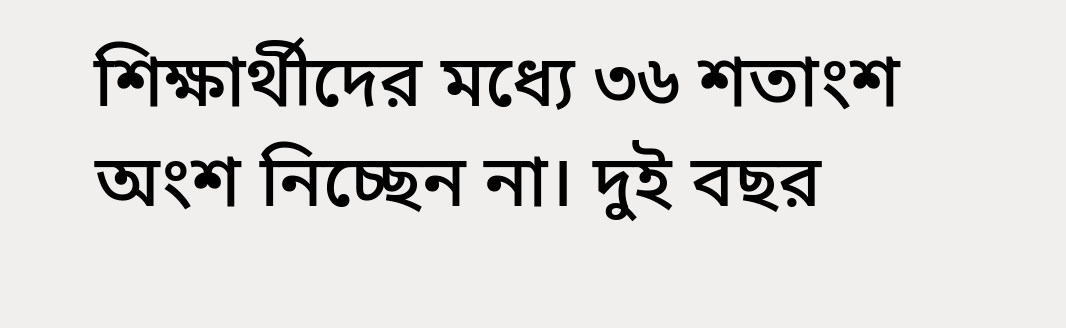শিক্ষার্থীদের মধ্যে ৩৬ শতাংশ অংশ নিচ্ছেন না। দুই বছর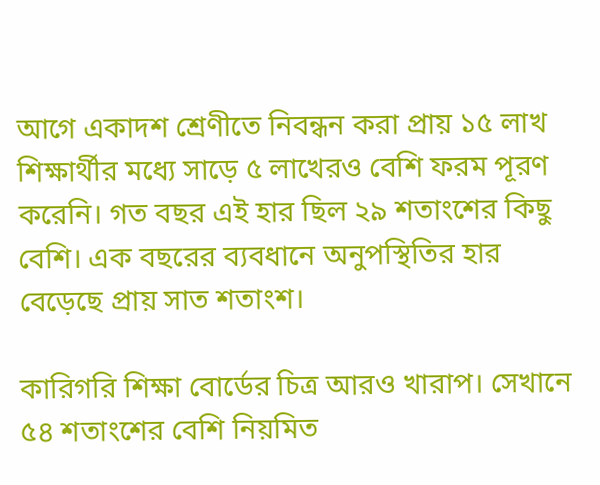আগে একাদশ শ্রেণীতে নিবন্ধন করা প্রায় ১৫ লাখ শিক্ষার্থীর মধ্যে সাড়ে ৫ লাখেরও বেশি ফরম পূরণ করেনি। গত বছর এই হার ছিল ২৯ শতাংশের কিছু বেশি। এক বছরের ব্যবধানে অনুপস্থিতির হার বেড়েছে প্রায় সাত শতাংশ।

কারিগরি শিক্ষা বোর্ডের চিত্র আরও খারাপ। সেখানে ৫৪ শতাংশের বেশি নিয়মিত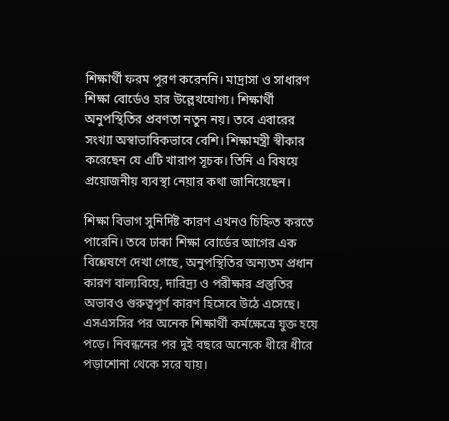শিক্ষার্থী ফরম পূরণ করেননি। মাদ্রাসা ও সাধারণ শিক্ষা বোর্ডেও হার উল্লেখযোগ্য। শিক্ষার্থী অনুপস্থিতির প্রবণতা নতুন নয়। তবে এবারের সংখ্যা অস্বাভাবিকভাবে বেশি। শিক্ষামন্ত্রী স্বীকার করেছেন যে এটি খারাপ সূচক। তিনি এ বিষয়ে প্রয়োজনীয় ব্যবস্থা নেয়ার কথা জানিয়েছেন।

শিক্ষা বিভাগ সুনির্দিষ্ট কারণ এখনও চিহ্নিত করতে পারেনি। তবে ঢাকা শিক্ষা বোর্ডের আগের এক বিশ্লেষণে দেখা গেছে, অনুপস্থিতির অন্যতম প্রধান কারণ বাল্যবিয়ে, দারিদ্র্য ও পরীক্ষার প্রস্তুতির অভাবও গুরুত্বপূর্ণ কারণ হিসেবে উঠে এসেছে। এসএসসির পর অনেক শিক্ষার্থী কর্মক্ষেত্রে যুক্ত হয়ে পড়ে। নিবন্ধনের পর দুই বছরে অনেকে ধীরে ধীরে পড়াশোনা থেকে সরে যায়।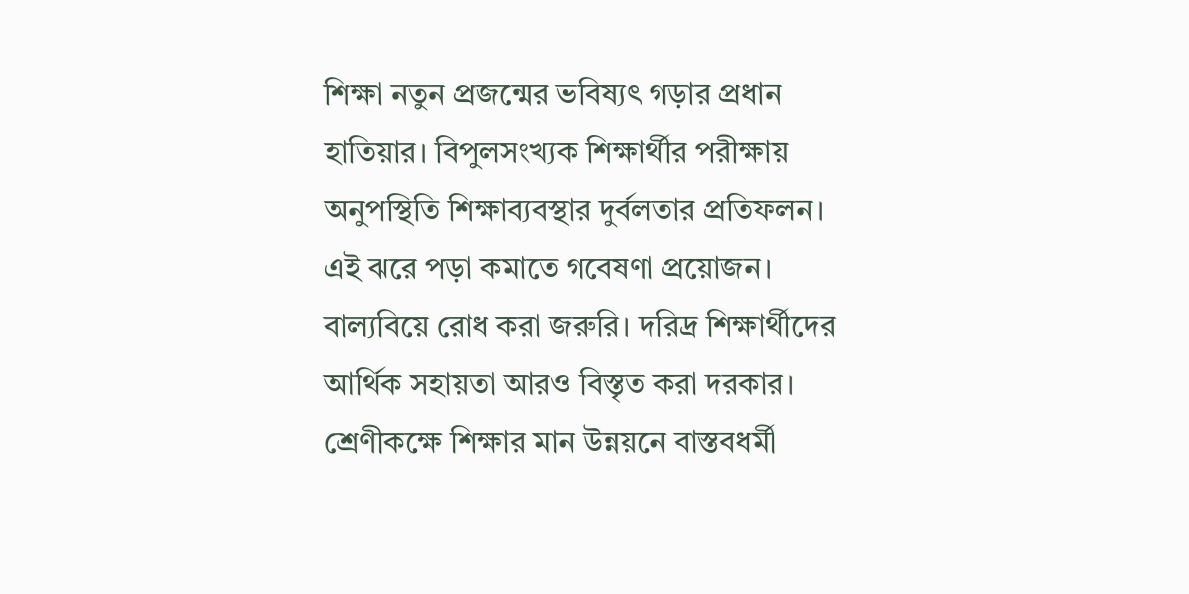শিক্ষা নতুন প্রজন্মের ভবিষ্যৎ গড়ার প্রধান হাতিয়ার। বিপুলসংখ্যক শিক্ষার্থীর পরীক্ষায় অনুপস্থিতি শিক্ষাব্যবস্থার দুর্বলতার প্রতিফলন। এই ঝরে পড়া কমাতে গবেষণা প্রয়োজন। বাল্যবিয়ে রোধ করা জরুরি। দরিদ্র শিক্ষার্থীদের আর্থিক সহায়তা আরও বিস্তৃত করা দরকার। শ্রেণীকক্ষে শিক্ষার মান উন্নয়নে বাস্তবধর্মী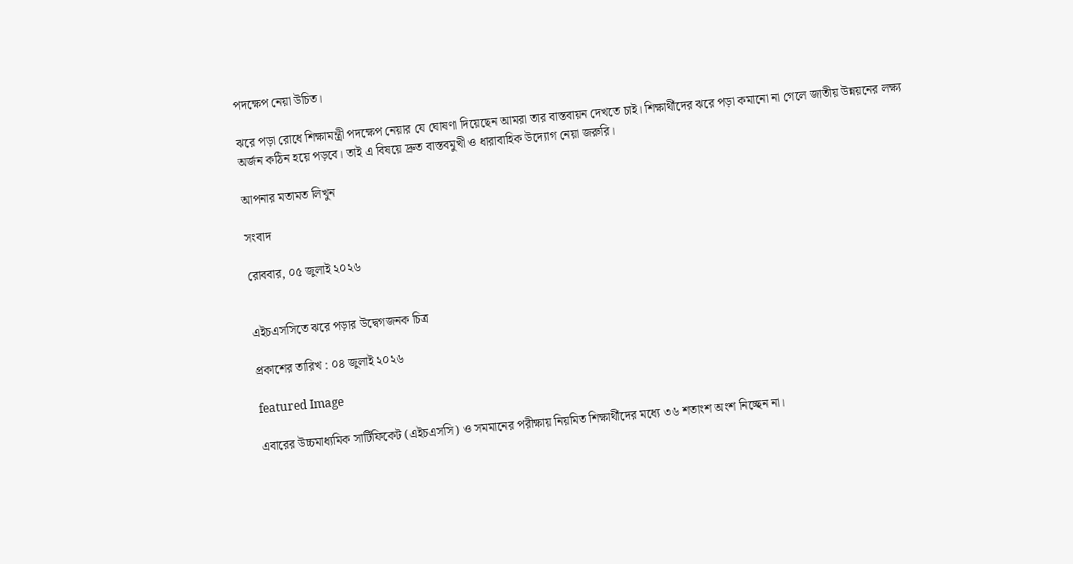পদক্ষেপ নেয়া উচিত।

ঝরে পড়া রোধে শিক্ষামন্ত্রী পদক্ষেপ নেয়ার যে ঘোষণা দিয়েছেন আমরা তার বাস্তবায়ন দেখতে চাই। শিক্ষার্থীদের ঝরে পড়া কমানো না গেলে জাতীয় উন্নয়নের লক্ষ্য অর্জন কঠিন হয়ে পড়বে। তাই এ বিষয়ে দ্রুত বাস্তবমুখী ও ধারাবাহিক উদ্যোগ নেয়া জরুরি।

আপনার মতামত লিখুন

সংবাদ

রোববার, ০৫ জুলাই ২০২৬


এইচএসসিতে ঝরে পড়ার উদ্বেগজনক চিত্র

প্রকাশের তারিখ : ০৪ জুলাই ২০২৬

featured Image

এবারের উচ্চমাধ্যমিক সার্টিফিকেট (এইচএসসি) ও সমমানের পরীক্ষায় নিয়মিত শিক্ষার্থীদের মধ্যে ৩৬ শতাংশ অংশ নিচ্ছেন না।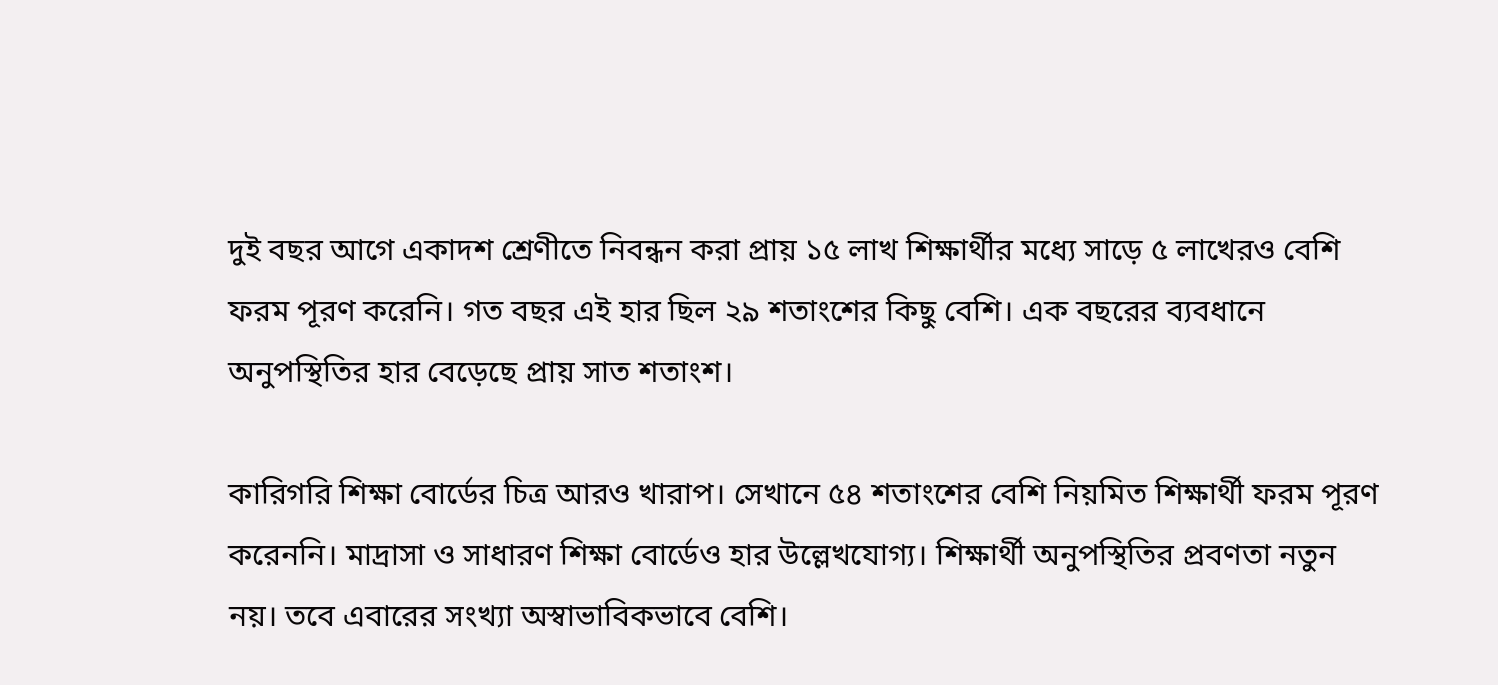দুই বছর আগে একাদশ শ্রেণীতে নিবন্ধন করা প্রায় ১৫ লাখ শিক্ষার্থীর মধ্যে সাড়ে ৫ লাখেরও বেশি ফরম পূরণ করেনি। গত বছর এই হার ছিল ২৯ শতাংশের কিছু বেশি। এক বছরের ব্যবধানে অনুপস্থিতির হার বেড়েছে প্রায় সাত শতাংশ।

কারিগরি শিক্ষা বোর্ডের চিত্র আরও খারাপ। সেখানে ৫৪ শতাংশের বেশি নিয়মিত শিক্ষার্থী ফরম পূরণ করেননি। মাদ্রাসা ও সাধারণ শিক্ষা বোর্ডেও হার উল্লেখযোগ্য। শিক্ষার্থী অনুপস্থিতির প্রবণতা নতুন নয়। তবে এবারের সংখ্যা অস্বাভাবিকভাবে বেশি।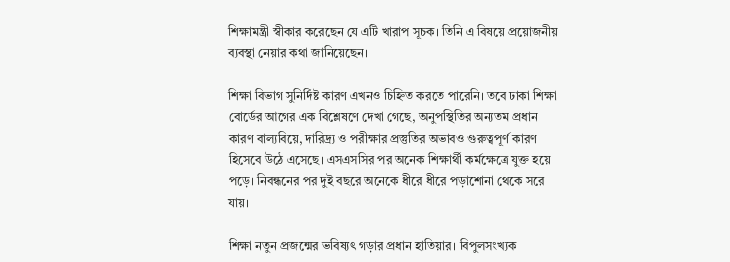শিক্ষামন্ত্রী স্বীকার করেছেন যে এটি খারাপ সূচক। তিনি এ বিষয়ে প্রয়োজনীয় ব্যবস্থা নেয়ার কথা জানিয়েছেন।

শিক্ষা বিভাগ সুনির্দিষ্ট কারণ এখনও চিহ্নিত করতে পারেনি। তবে ঢাকা শিক্ষা বোর্ডের আগের এক বিশ্লেষণে দেখা গেছে, অনুপস্থিতির অন্যতম প্রধান কারণ বাল্যবিয়ে, দারিদ্র্য ও পরীক্ষার প্রস্তুতির অভাবও গুরুত্বপূর্ণ কারণ হিসেবে উঠে এসেছে। এসএসসির পর অনেক শিক্ষার্থী কর্মক্ষেত্রে যুক্ত হয়ে পড়ে। নিবন্ধনের পর দুই বছরে অনেকে ধীরে ধীরে পড়াশোনা থেকে সরে যায়।

শিক্ষা নতুন প্রজন্মের ভবিষ্যৎ গড়ার প্রধান হাতিয়ার। বিপুলসংখ্যক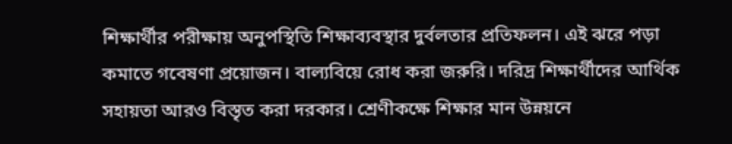শিক্ষার্থীর পরীক্ষায় অনুপস্থিতি শিক্ষাব্যবস্থার দুর্বলতার প্রতিফলন। এই ঝরে পড়া কমাতে গবেষণা প্রয়োজন। বাল্যবিয়ে রোধ করা জরুরি। দরিদ্র শিক্ষার্থীদের আর্থিক সহায়তা আরও বিস্তৃত করা দরকার। শ্রেণীকক্ষে শিক্ষার মান উন্নয়নে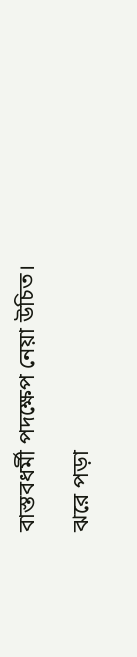বাস্তবধর্মী পদক্ষেপ নেয়া উচিত।

ঝরে পড়া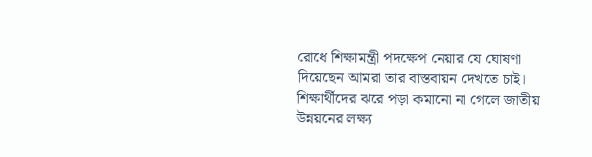রোধে শিক্ষামন্ত্রী পদক্ষেপ নেয়ার যে ঘোষণা দিয়েছেন আমরা তার বাস্তবায়ন দেখতে চাই। শিক্ষার্থীদের ঝরে পড়া কমানো না গেলে জাতীয় উন্নয়নের লক্ষ্য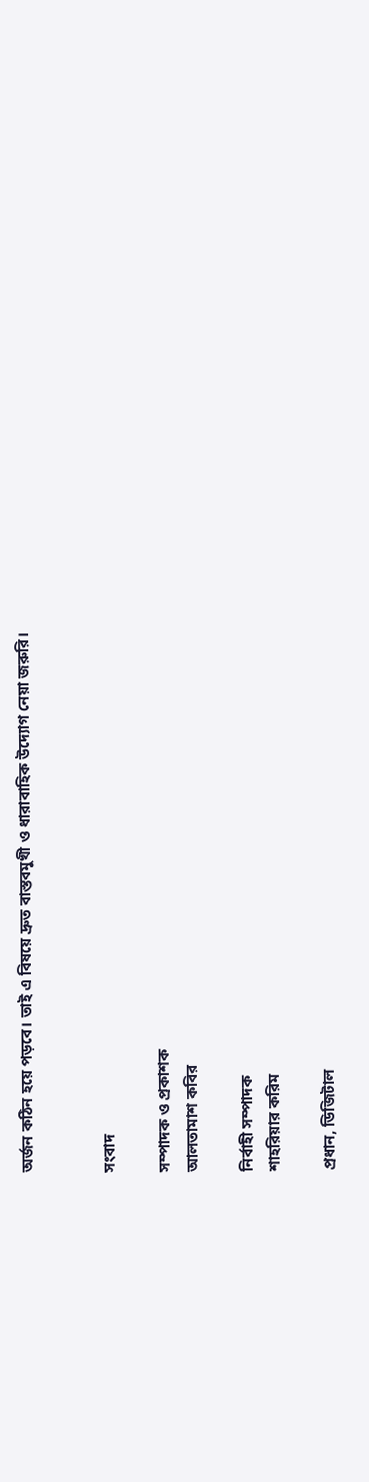অর্জন কঠিন হয়ে পড়বে। তাই এ বিষয়ে দ্রুত বাস্তবমুখী ও ধারাবাহিক উদ্যোগ নেয়া জরুরি।


সংবাদ

সম্পাদক ও প্রকাশক
আলতামাশ কবির

নির্বাহী সম্পাদক
শাহরিয়ার করিম

প্রধান, ডিজিটাল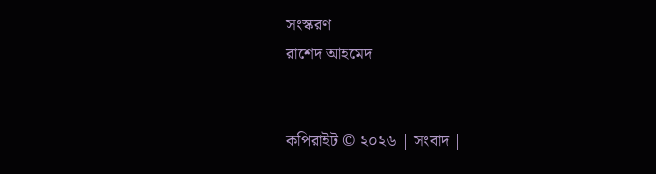সংস্করণ
রাশেদ আহমেদ


কপিরাইট © ২০২৬ | সংবাদ |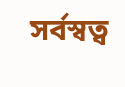সর্বস্বত্ব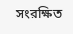সংরক্ষিত